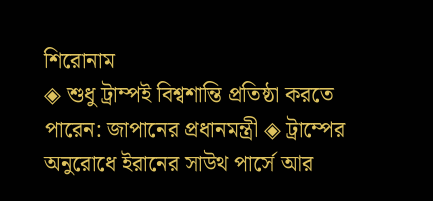শিরোনাম
◈ শুধু ট্রাম্পই বিশ্বশান্তি প্রতিষ্ঠা করতে পারেন: জাপানের প্রধানমন্ত্রী ◈ ট্রাম্পের অনুরোধে ইরানের সাউথ পার্সে আর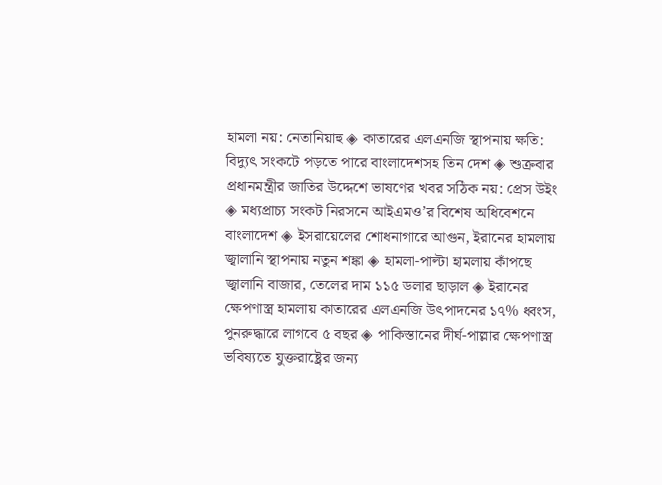হামলা নয়: নেতানিয়াহু ◈ কাতারের এলএনজি স্থাপনায় ক্ষতি: বিদ্যুৎ সংকটে পড়তে পারে বাংলাদেশসহ তিন দেশ ◈ শুক্রবার প্রধানমন্ত্রীর জাতির উদ্দেশে ভাষণের খবর সঠিক নয়: প্রেস উইং ◈ মধ্যপ্রাচ্য সংকট নিরসনে আইএমও’র বিশেষ অধিবেশনে বাংলাদেশ ◈ ইসরায়েলের শোধনাগারে আগুন, ইরানের হামলায় জ্বালানি স্থাপনায় নতুন শঙ্কা ◈ হামলা-পাল্টা হামলায় কাঁপছে জ্বালানি বাজার, তেলের দাম ১১৫ ডলার ছাড়াল ◈ ইরানের ক্ষেপণাস্ত্র হামলায় কাতারের এলএনজি উৎপাদনের ১৭% ধ্বংস, পুনরুদ্ধারে লাগবে ৫ বছর ◈ পাকিস্তানের দীর্ঘ-পাল্লার ক্ষেপণাস্ত্র ভবিষ্যতে যুক্তরাষ্ট্রের জন্য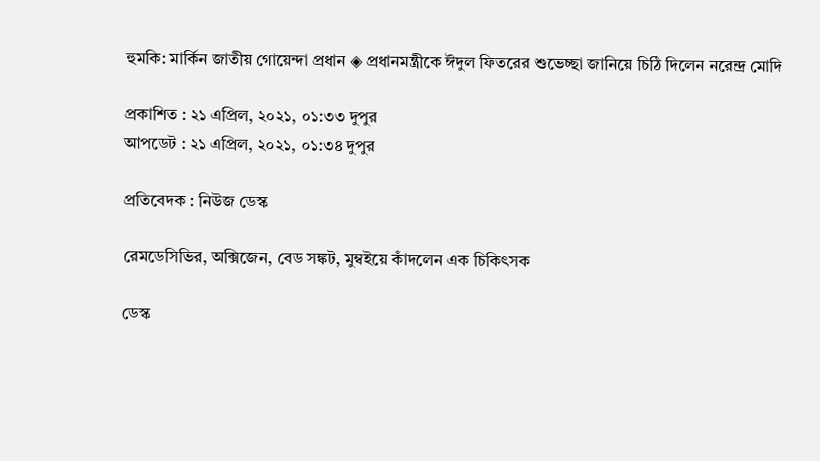হুমকি: মার্কিন জাতীয় গোয়েন্দা প্রধান ◈ প্রধানমন্ত্রীকে ঈদুল ফিতরের শুভেচ্ছা জানিয়ে চিঠি দিলেন নরেন্দ্র মোদি

প্রকাশিত : ২১ এপ্রিল, ২০২১, ০১:৩৩ দুপুর
আপডেট : ২১ এপ্রিল, ২০২১, ০১:৩৪ দুপুর

প্রতিবেদক : নিউজ ডেস্ক

রেমডেসিভির, অক্সিজেন, বেড সঙ্কট, মুম্বইয়ে কাঁদলেন এক চিকিৎসক

ডেস্ক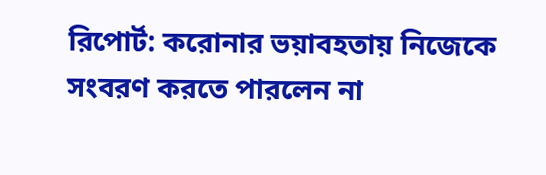রিপোর্ট: করোনার ভয়াবহতায় নিজেকে সংবরণ করতে পারলেন না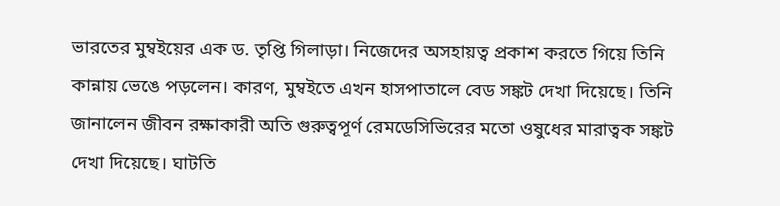ভারতের মুম্বইয়ের এক ড. তৃপ্তি গিলাড়া। নিজেদের অসহায়ত্ব প্রকাশ করতে গিয়ে তিনি কান্নায় ভেঙে পড়লেন। কারণ, মুম্বইতে এখন হাসপাতালে বেড সঙ্কট দেখা দিয়েছে। তিনি জানালেন জীবন রক্ষাকারী অতি গুরুত্বপূর্ণ রেমডেসিভিরের মতো ওষুধের মারাত্বক সঙ্কট দেখা দিয়েছে। ঘাটতি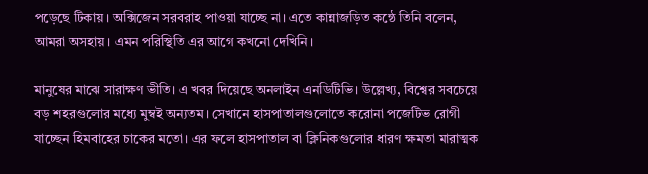পড়েছে টিকায়। অক্সিজেন সরবরাহ পাওয়া যাচ্ছে না। এতে কান্নাজড়িত কন্ঠে তিনি বলেন, আমরা অসহায়। এমন পরিস্থিতি এর আগে কখনো দেখিনি।

মানুষের মাঝে সারাক্ষণ ভীতি। এ খবর দিয়েছে অনলাইন এনডিটিভি। উল্লেখ্য, বিশ্বের সবচেয়ে বড় শহরগুলোর মধ্যে মুম্বই অন্যতম। সেখানে হাসপাতালগুলোতে করোনা পজেটিভ রোগী যাচ্ছেন হিমবাহের চাকের মতো। এর ফলে হাসপাতাল বা ক্লিনিকগুলোর ধারণ ক্ষমতা মারাত্মক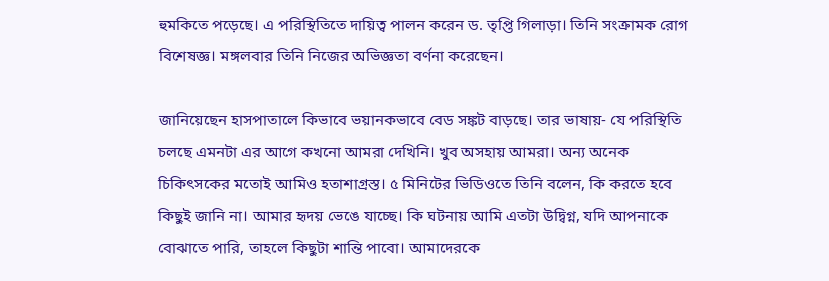হুমকিতে পড়েছে। এ পরিস্থিতিতে দায়িত্ব পালন করেন ড. তৃপ্তি গিলাড়া। তিনি সংক্রামক রোগ বিশেষজ্ঞ। মঙ্গলবার তিনি নিজের অভিজ্ঞতা বর্ণনা করেছেন।

জানিয়েছেন হাসপাতালে কিভাবে ভয়ানকভাবে বেড সঙ্কট বাড়ছে। তার ভাষায়- যে পরিস্থিতি চলছে এমনটা এর আগে কখনো আমরা দেখিনি। খুব অসহায় আমরা। অন্য অনেক চিকিৎসকের মতোই আমিও হতাশাগ্রস্ত। ৫ মিনিটের ভিডিওতে তিনি বলেন, কি করতে হবে কিছুই জানি না। আমার হৃদয় ভেঙে যাচ্ছে। কি ঘটনায় আমি এতটা উদ্বিগ্ন, যদি আপনাকে বোঝাতে পারি, তাহলে কিছুটা শান্তি পাবো। আমাদেরকে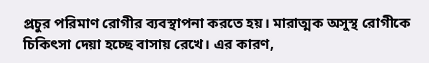প্রচুর পরিমাণ রোগীর ব্যবস্থাপনা করতে হয়। মারাত্মক অসুস্থ রোগীকে চিকিৎসা দেয়া হচ্ছে বাসায় রেখে। এর কারণ,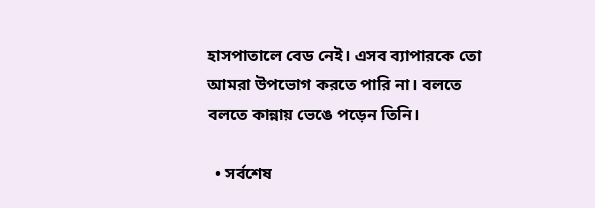হাসপাতালে বেড নেই। এসব ব্যাপারকে তো আমরা উপভোগ করতে পারি না। বলতে বলতে কান্নায় ভেঙে পড়েন তিনি।

  • সর্বশেষ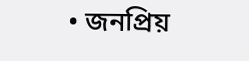• জনপ্রিয়